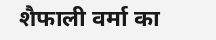शैफाली वर्मा का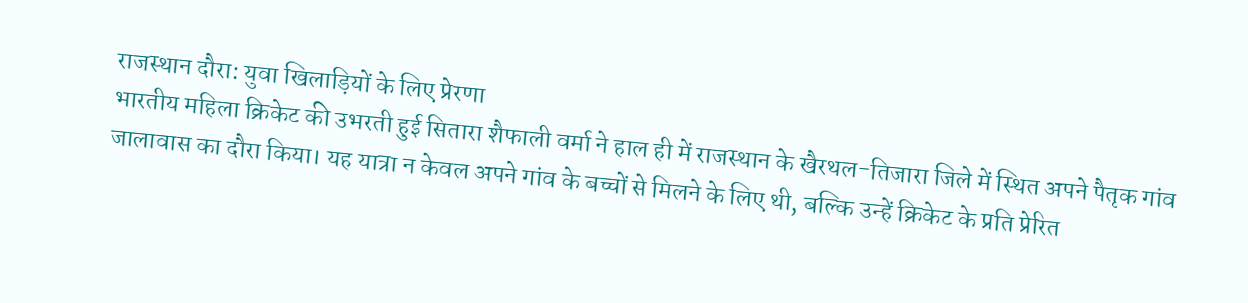राजस्थान दौरा: युवा खिलाड़ियों के लिए प्रेरणा
भारतीय महिला क्रिकेट की उभरती हुई सितारा शैफाली वर्मा ने हाल ही में राजस्थान के खैरथल-तिजारा जिले में स्थित अपने पैतृक गांव जालावास का दौरा किया। यह यात्रा न केवल अपने गांव के बच्चों से मिलने के लिए थी, बल्कि उन्हें क्रिकेट के प्रति प्रेरित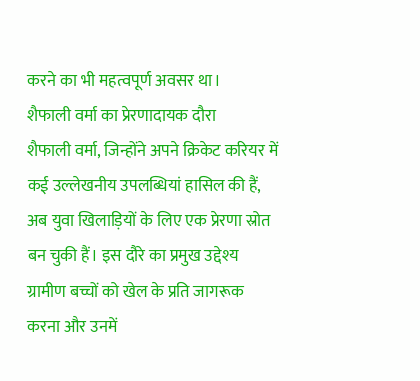करने का भी महत्वपूर्ण अवसर था।
शैफाली वर्मा का प्रेरणादायक दौरा
शैफाली वर्मा, जिन्होंने अपने क्रिकेट करियर में कई उल्लेखनीय उपलब्धियां हासिल की हैं, अब युवा खिलाड़ियों के लिए एक प्रेरणा स्रोत बन चुकी हैं। इस दौरे का प्रमुख उद्देश्य ग्रामीण बच्चों को खेल के प्रति जागरूक करना और उनमें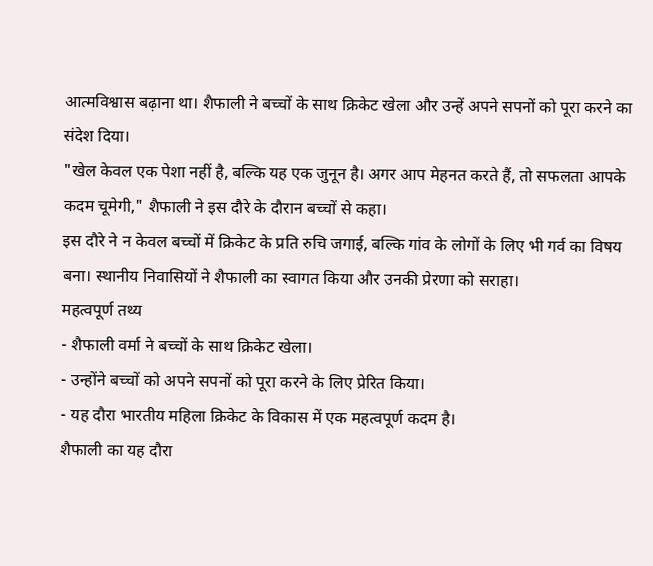आत्मविश्वास बढ़ाना था। शैफाली ने बच्चों के साथ क्रिकेट खेला और उन्हें अपने सपनों को पूरा करने का संदेश दिया।
"खेल केवल एक पेशा नहीं है, बल्कि यह एक जुनून है। अगर आप मेहनत करते हैं, तो सफलता आपके कदम चूमेगी," शैफाली ने इस दौरे के दौरान बच्चों से कहा।
इस दौरे ने न केवल बच्चों में क्रिकेट के प्रति रुचि जगाई, बल्कि गांव के लोगों के लिए भी गर्व का विषय बना। स्थानीय निवासियों ने शैफाली का स्वागत किया और उनकी प्रेरणा को सराहा।
महत्वपूर्ण तथ्य
- शैफाली वर्मा ने बच्चों के साथ क्रिकेट खेला।
- उन्होंने बच्चों को अपने सपनों को पूरा करने के लिए प्रेरित किया।
- यह दौरा भारतीय महिला क्रिकेट के विकास में एक महत्वपूर्ण कदम है।
शैफाली का यह दौरा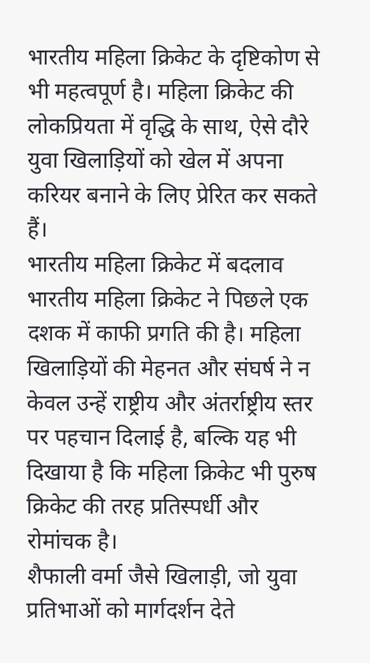भारतीय महिला क्रिकेट के दृष्टिकोण से भी महत्वपूर्ण है। महिला क्रिकेट की लोकप्रियता में वृद्धि के साथ, ऐसे दौरे युवा खिलाड़ियों को खेल में अपना करियर बनाने के लिए प्रेरित कर सकते हैं।
भारतीय महिला क्रिकेट में बदलाव
भारतीय महिला क्रिकेट ने पिछले एक दशक में काफी प्रगति की है। महिला खिलाड़ियों की मेहनत और संघर्ष ने न केवल उन्हें राष्ट्रीय और अंतर्राष्ट्रीय स्तर पर पहचान दिलाई है, बल्कि यह भी दिखाया है कि महिला क्रिकेट भी पुरुष क्रिकेट की तरह प्रतिस्पर्धी और रोमांचक है।
शैफाली वर्मा जैसे खिलाड़ी, जो युवा प्रतिभाओं को मार्गदर्शन देते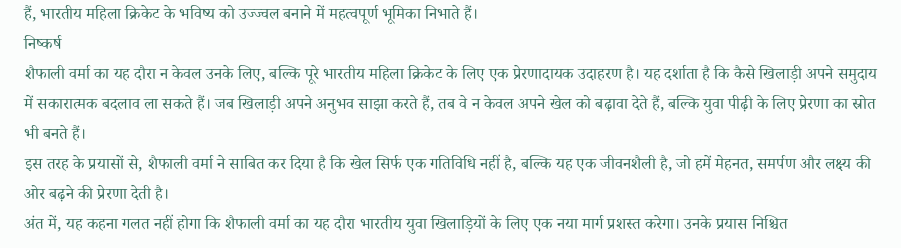हैं, भारतीय महिला क्रिकेट के भविष्य को उज्ज्वल बनाने में महत्वपूर्ण भूमिका निभाते हैं।
निष्कर्ष
शैफाली वर्मा का यह दौरा न केवल उनके लिए, बल्कि पूरे भारतीय महिला क्रिकेट के लिए एक प्रेरणादायक उदाहरण है। यह दर्शाता है कि कैसे खिलाड़ी अपने समुदाय में सकारात्मक बदलाव ला सकते हैं। जब खिलाड़ी अपने अनुभव साझा करते हैं, तब वे न केवल अपने खेल को बढ़ावा देते हैं, बल्कि युवा पीढ़ी के लिए प्रेरणा का स्रोत भी बनते हैं।
इस तरह के प्रयासों से, शैफाली वर्मा ने साबित कर दिया है कि खेल सिर्फ एक गतिविधि नहीं है, बल्कि यह एक जीवनशैली है, जो हमें मेहनत, समर्पण और लक्ष्य की ओर बढ़ने की प्रेरणा देती है।
अंत में, यह कहना गलत नहीं होगा कि शैफाली वर्मा का यह दौरा भारतीय युवा खिलाड़ियों के लिए एक नया मार्ग प्रशस्त करेगा। उनके प्रयास निश्चित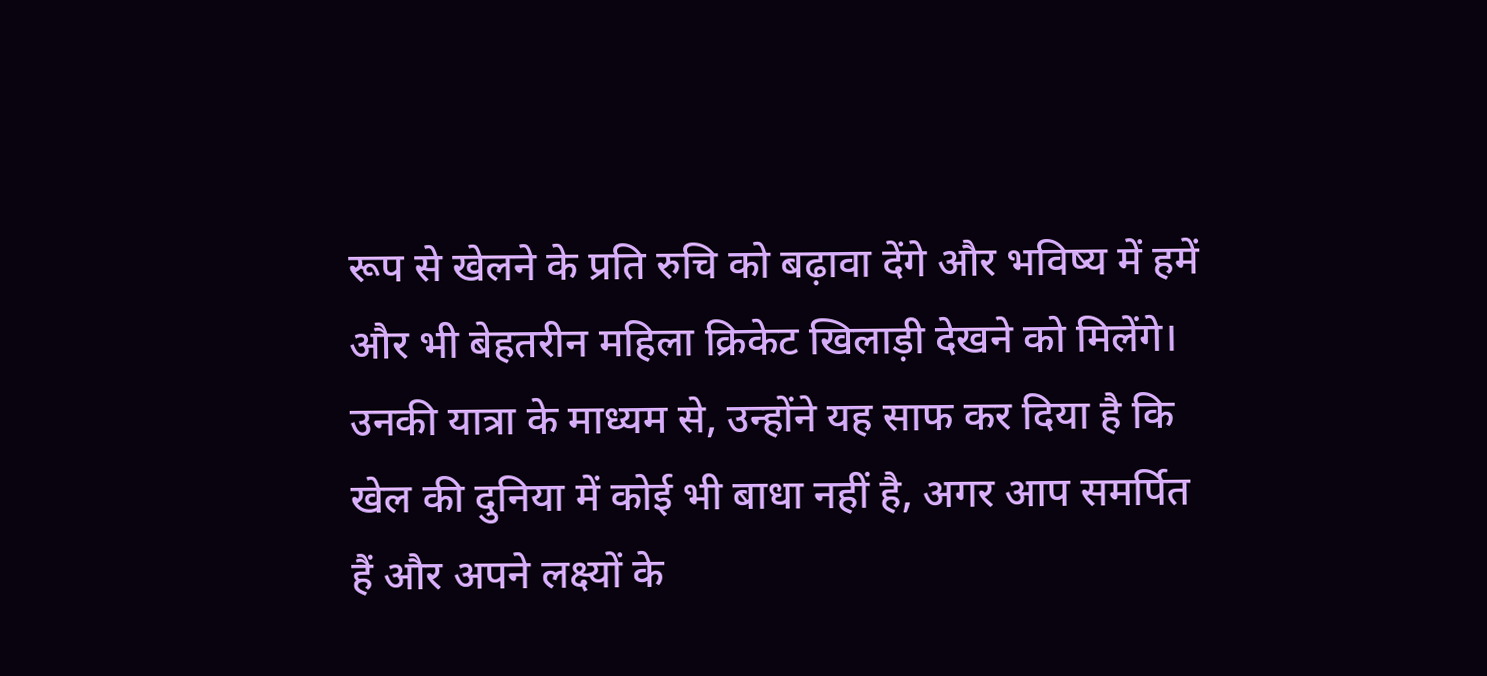रूप से खेलने के प्रति रुचि को बढ़ावा देंगे और भविष्य में हमें और भी बेहतरीन महिला क्रिकेट खिलाड़ी देखने को मिलेंगे।
उनकी यात्रा के माध्यम से, उन्होंने यह साफ कर दिया है कि खेल की दुनिया में कोई भी बाधा नहीं है, अगर आप समर्पित हैं और अपने लक्ष्यों के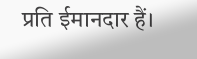प्रति ईमानदार हैं।